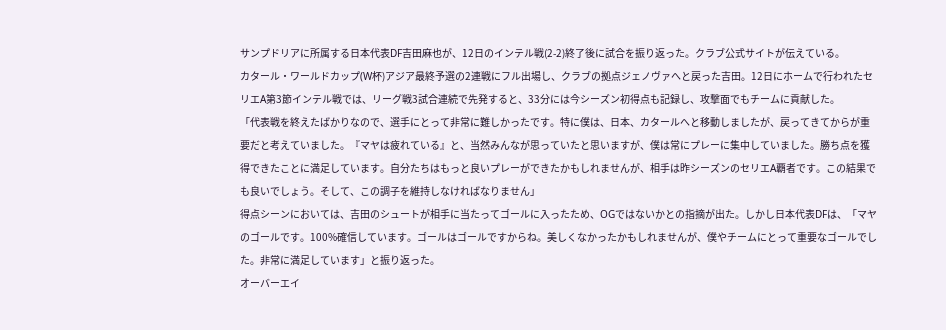サンプドリアに所属する日本代表DF吉田麻也が、12日のインテル戦(2-2)終了後に試合を振り返った。クラブ公式サイトが伝えている。
カタール・ワールドカップ(W杯)アジア最終予選の2連戦にフル出場し、クラブの拠点ジェノヴァへと戻った吉田。12日にホームで行われたセリエA第3節インテル戦では、リーグ戦3試合連続で先発すると、33分には今シーズン初得点も記録し、攻撃面でもチームに貢献した。
「代表戦を終えたばかりなので、選手にとって非常に難しかったです。特に僕は、日本、カタールへと移動しましたが、戻ってきてからが重要だと考えていました。『マヤは疲れている』と、当然みんなが思っていたと思いますが、僕は常にプレーに集中していました。勝ち点を獲得できたことに満足しています。自分たちはもっと良いプレーができたかもしれませんが、相手は昨シーズンのセリエA覇者です。この結果でも良いでしょう。そして、この調子を維持しなければなりません」
得点シーンにおいては、吉田のシュートが相手に当たってゴールに入ったため、OGではないかとの指摘が出た。しかし日本代表DFは、「マヤのゴールです。100%確信しています。ゴールはゴールですからね。美しくなかったかもしれませんが、僕やチームにとって重要なゴールでした。非常に満足しています」と振り返った。
オーバーエイ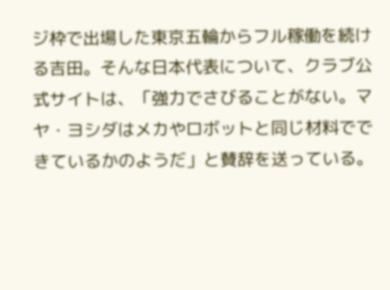ジ枠で出場した東京五輪からフル稼働を続ける吉田。そんな日本代表について、クラブ公式サイトは、「強力でさびることがない。マヤ・ヨシダはメカやロボットと同じ材料でできているかのようだ」と賛辞を送っている。